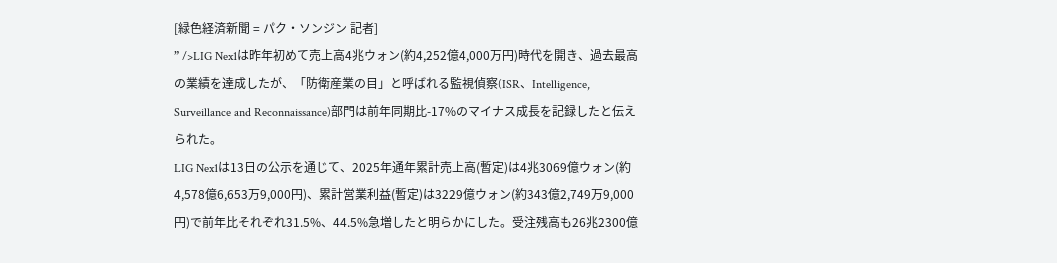[緑色経済新聞 = パク・ソンジン 記者]
” />LIG Nex1は昨年初めて売上高4兆ウォン(約4,252億4,000万円)時代を開き、過去最高の業績を達成したが、「防衛産業の目」と呼ばれる監視偵察(ISR、Intelligence, Surveillance and Reconnaissance)部門は前年同期比-17%のマイナス成長を記録したと伝えられた。
LIG Nex1は13日の公示を通じて、2025年通年累計売上高(暫定)は4兆3069億ウォン(約4,578億6,653万9,000円)、累計営業利益(暫定)は3229億ウォン(約343億2,749万9,000円)で前年比それぞれ31.5%、44.5%急増したと明らかにした。受注残高も26兆2300億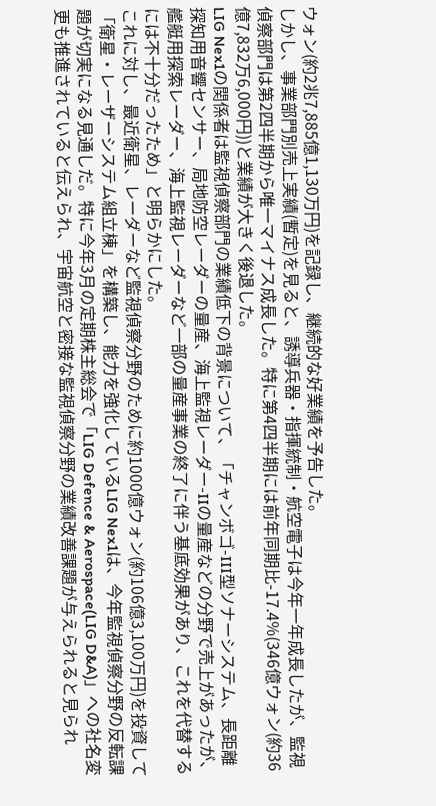ウォン(約2兆7,885億1,130万円)を記録し、継続的な好業績を予告した。
しかし、事業部門別売上実績(暫定)を見ると、誘導兵器・指揮統制・航空電子は今年一年成長したが、監視偵察部門は第2四半期から唯一マイナス成長した。特に第4四半期には前年同期比-17.4%(346億ウォン(約36億7,832万6,000円))と業績が大きく後退した。
LIG Nex1の関係者は監視偵察部門の業績低下の背景について、「チャンボゴ-III型ソナーシステム、長距離探知用音響センサー、局地防空レーダーの量産、海上監視レーダー-IIの量産などの分野で売上があったが、艦艇用探索レーダー、海上監視レーダーなど一部の量産事業の終了に伴う基底効果があり、これを代替するには不十分だったため」と明らかにした。
これに対し、最近衛星、レーダーなど監視偵察分野のために約1000億ウォン(約106億3,100万円)を投資して「衛星・レーザーシステム組立棟」を構築し、能力を強化しているLIG Nex1は、今年監視偵察分野の反転課題が切実になる見通しだ。特に今年3月の定期株主総会で「LIG Defence & Aerospace(LIG D&A)」への社名変更も推進されていると伝えられ、宇宙航空と密接な監視偵察分野の業績改善課題が与えられると見られ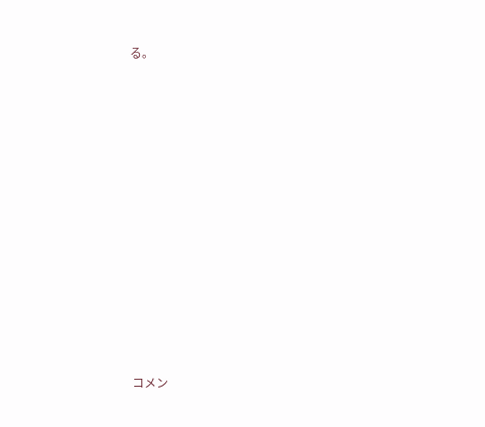る。













コメン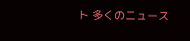ト 多くのニュース